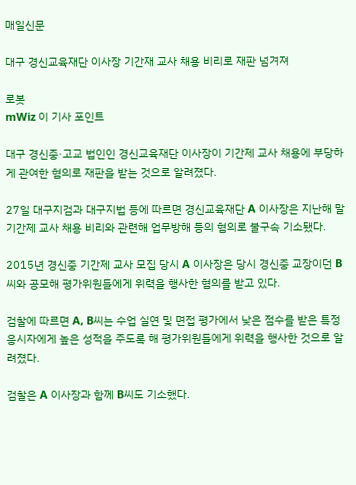매일신문

대구 경신교육재단 이사장 기간재 교사 채용 비리로 재판 넘겨져

로봇
mWiz 이 기사 포인트

대구 경신중·고교 법인인 경신교육재단 이사장이 기간제 교사 채용에 부당하게 관여한 혐의로 재판을 받는 것으로 알려졌다.

27일 대구지검과 대구지법 등에 따르면 경신교육재단 A 이사장은 지난해 말 기간제 교사 채용 비리와 관련해 업무방해 등의 혐의로 불구속 기소됐다.

2015년 경신중 기간제 교사 모집 당시 A 이사장은 당시 경신중 교장이던 B씨와 공모해 평가위원들에게 위력을 행사한 혐의를 받고 있다.

검찰에 따르면 A, B씨는 수업 실연 및 면접 평가에서 낮은 점수를 받은 특정 응시자에게 높은 성적을 주도록 해 평가위원들에게 위력을 행사한 것으로 알려졌다.

검찰은 A 이사장과 함께 B씨도 기소했다.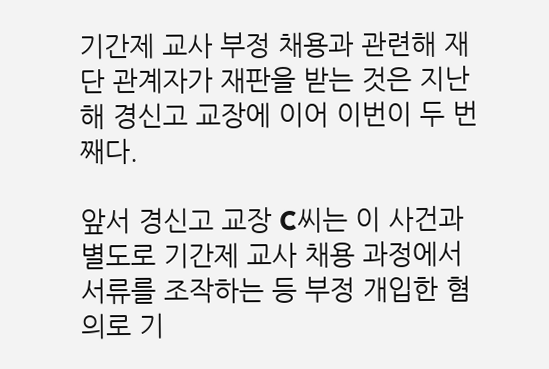기간제 교사 부정 채용과 관련해 재단 관계자가 재판을 받는 것은 지난해 경신고 교장에 이어 이번이 두 번째다.

앞서 경신고 교장 C씨는 이 사건과 별도로 기간제 교사 채용 과정에서 서류를 조작하는 등 부정 개입한 혐의로 기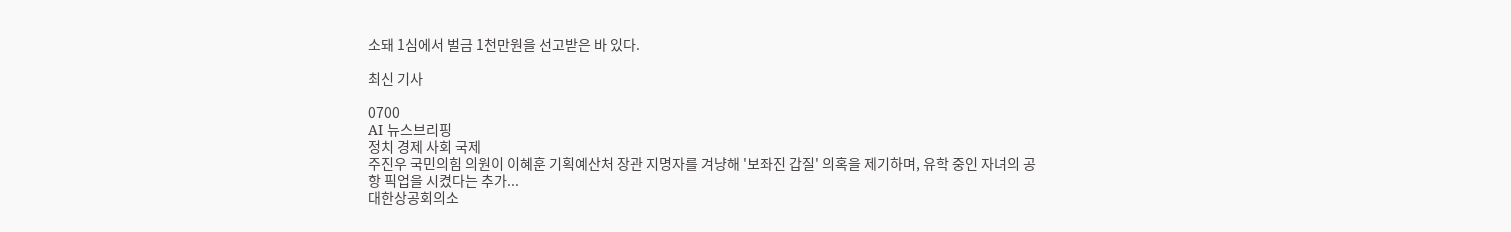소돼 1심에서 벌금 1천만원을 선고받은 바 있다.

최신 기사

0700
AI 뉴스브리핑
정치 경제 사회 국제
주진우 국민의힘 의원이 이혜훈 기획예산처 장관 지명자를 겨냥해 '보좌진 갑질' 의혹을 제기하며, 유학 중인 자녀의 공항 픽업을 시켰다는 추가...
대한상공회의소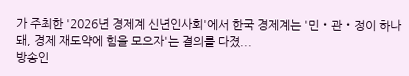가 주최한 '2026년 경제계 신년인사회'에서 한국 경제계는 '민‧관‧정이 하나 돼, 경제 재도약에 힘을 모으자'는 결의를 다졌...
방송인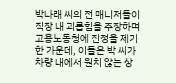박나래 씨의 전 매니저들이 직장 내 괴롭힘을 주장하며 고용노동청에 진정을 제기한 가운데, 이들은 박 씨가 차량 내에서 원치 않는 상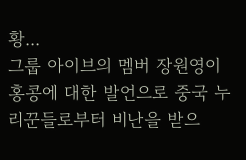황...
그룹 아이브의 멤버 장원영이 홍콩에 대한 발언으로 중국 누리꾼들로부터 비난을 받으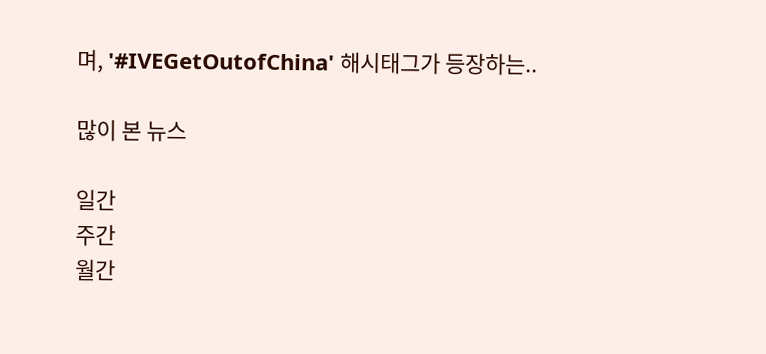며, '#IVEGetOutofChina' 해시태그가 등장하는..

많이 본 뉴스

일간
주간
월간